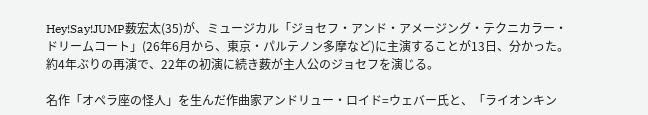Hey!Say!JUMP薮宏太(35)が、ミュージカル「ジョセフ・アンド・アメージング・テクニカラー・ドリームコート」(26年6月から、東京・パルテノン多摩など)に主演することが13日、分かった。約4年ぶりの再演で、22年の初演に続き薮が主人公のジョセフを演じる。

名作「オペラ座の怪人」を生んだ作曲家アンドリュー・ロイド=ウェバー氏と、「ライオンキン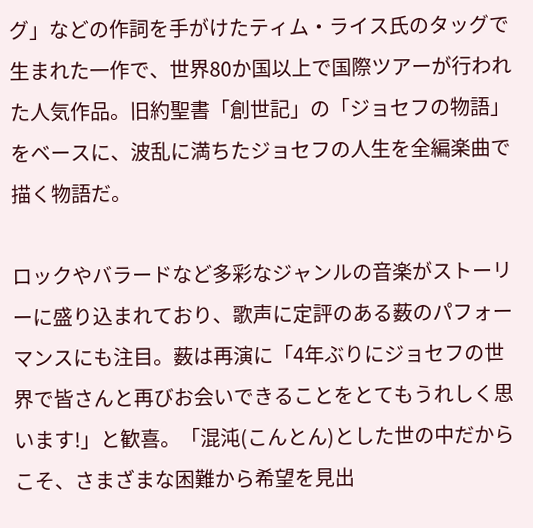グ」などの作詞を手がけたティム・ライス氏のタッグで生まれた一作で、世界80か国以上で国際ツアーが行われた人気作品。旧約聖書「創世記」の「ジョセフの物語」をベースに、波乱に満ちたジョセフの人生を全編楽曲で描く物語だ。

ロックやバラードなど多彩なジャンルの音楽がストーリーに盛り込まれており、歌声に定評のある薮のパフォーマンスにも注目。薮は再演に「4年ぶりにジョセフの世界で皆さんと再びお会いできることをとてもうれしく思います!」と歓喜。「混沌(こんとん)とした世の中だからこそ、さまざまな困難から希望を見出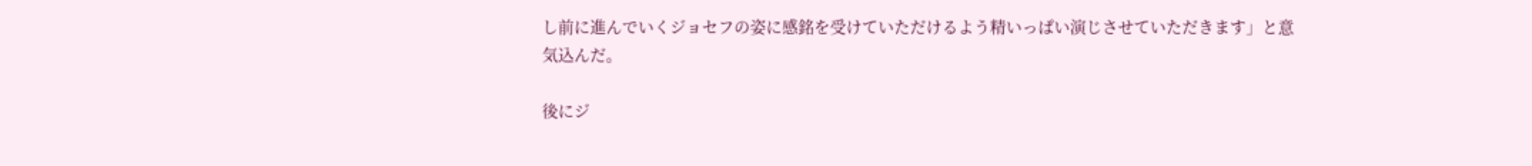し前に進んでいくジョセフの姿に感銘を受けていただけるよう精いっぱい演じさせていただきます」と意気込んだ。

後にジ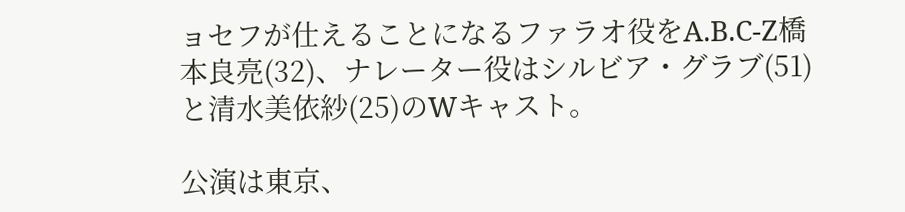ョセフが仕えることになるファラオ役をA.B.C-Z橋本良亮(32)、ナレーター役はシルビア・グラブ(51)と清水美依紗(25)のWキャスト。

公演は東京、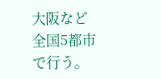大阪など全国5都市で行う。